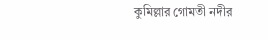কুমিল্লার গোমতী নদীর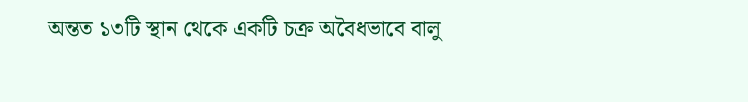অন্তত ১৩টি স্থান থেকে একটি চক্র অবৈধভাবে বালু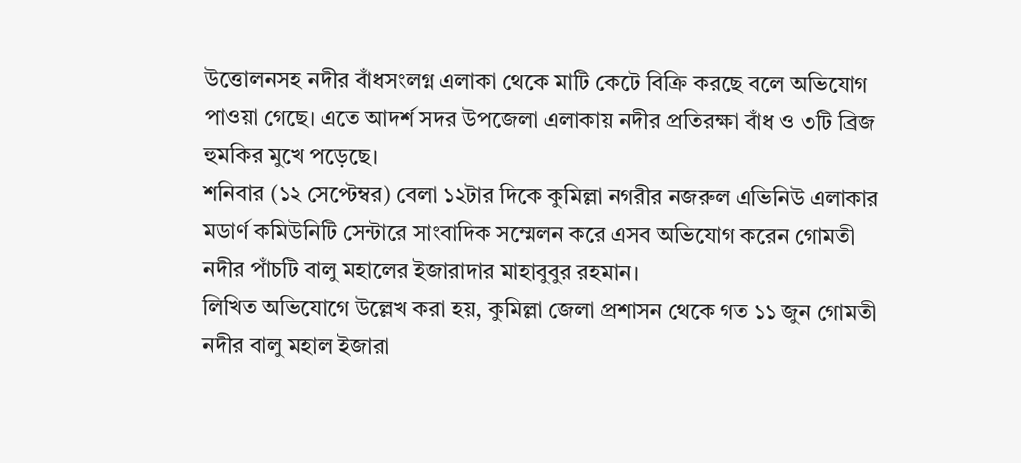উত্তোলনসহ নদীর বাঁধসংলগ্ন এলাকা থেকে মাটি কেটে বিক্রি করছে বলে অভিযোগ পাওয়া গেছে। এতে আদর্শ সদর উপজেলা এলাকায় নদীর প্রতিরক্ষা বাঁধ ও ৩টি ব্রিজ হুমকির মুখে পড়েছে।
শনিবার (১২ সেপ্টেম্বর) বেলা ১২টার দিকে কুমিল্লা নগরীর নজরুল এভিনিউ এলাকার মডার্ণ কমিউনিটি সেন্টারে সাংবাদিক সম্মেলন করে এসব অভিযোগ করেন গোমতী নদীর পাঁচটি বালু মহালের ইজারাদার মাহাবুবুর রহমান।
লিখিত অভিযোগে উল্লেখ করা হয়, কুমিল্লা জেলা প্রশাসন থেকে গত ১১ জুন গোমতী নদীর বালু মহাল ইজারা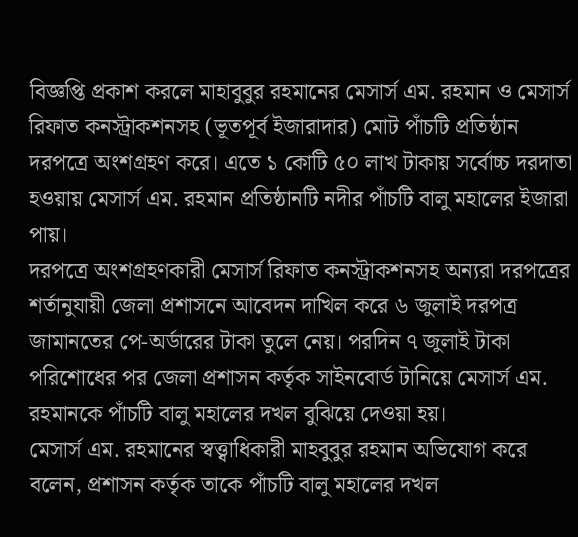বিজ্ঞপ্তি প্রকাশ করলে মাহাবুবুর রহমানের মেসার্স এম. রহমান ও মেসার্স রিফাত কনস্ট্রাকশনসহ (ভূতপূর্ব ইজারাদার) মোট পাঁচটি প্রতিষ্ঠান দরপত্রে অংশগ্রহণ করে। এতে ১ কোটি ৫০ লাখ টাকায় সর্বোচ্চ দরদাতা হওয়ায় মেসার্স এম. রহমান প্রতিষ্ঠানটি নদীর পাঁচটি বালু মহালের ইজারা পায়।
দরপত্রে অংশগ্রহণকারী মেসার্স রিফাত কনস্ট্রাকশনসহ অন্যরা দরপত্রের শর্তানুযায়ী জেলা প্রশাসনে আবেদন দাখিল করে ৬ জুলাই দরপত্র জামানতের পে-অর্ডারের টাকা তুলে নেয়। পরদিন ৭ জুলাই টাকা পরিশোধের পর জেলা প্রশাসন কর্তৃক সাইনবোর্ড টানিয়ে মেসার্স এম. রহমানকে পাঁচটি বালু মহালের দখল বুঝিয়ে দেওয়া হয়।
মেসার্স এম. রহমানের স্বত্ত্বাধিকারী মাহবুবুর রহমান অভিযোগ করে বলেন, প্রশাসন কর্তৃক তাকে পাঁচটি বালু মহালের দখল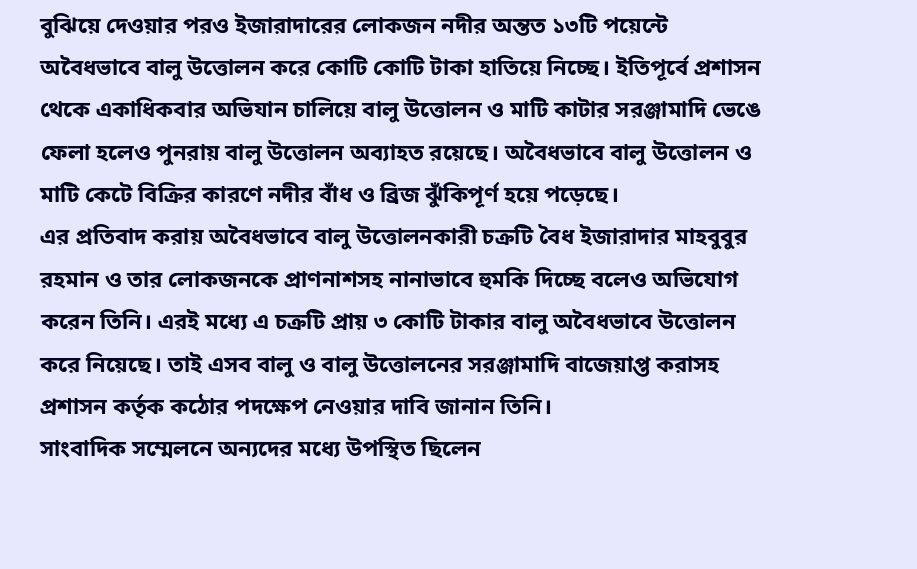বুঝিয়ে দেওয়ার পরও ইজারাদারের লোকজন নদীর অন্তত ১৩টি পয়েন্টে অবৈধভাবে বালু উত্তোলন করে কোটি কোটি টাকা হাতিয়ে নিচ্ছে। ইতিপূর্বে প্রশাসন থেকে একাধিকবার অভিযান চালিয়ে বালু উত্তোলন ও মাটি কাটার সরঞ্জামাদি ভেঙে ফেলা হলেও পুনরায় বালু উত্তোলন অব্যাহত রয়েছে। অবৈধভাবে বালু উত্তোলন ও মাটি কেটে বিক্রির কারণে নদীর বাঁধ ও ব্রিজ ঝুঁকিপূর্ণ হয়ে পড়েছে।
এর প্রতিবাদ করায় অবৈধভাবে বালু উত্তোলনকারী চক্রটি বৈধ ইজারাদার মাহবুবুর রহমান ও তার লোকজনকে প্রাণনাশসহ নানাভাবে হুমকি দিচ্ছে বলেও অভিযোগ করেন তিনি। এরই মধ্যে এ চক্রটি প্রায় ৩ কোটি টাকার বালু অবৈধভাবে উত্তোলন করে নিয়েছে। তাই এসব বালু ও বালু উত্তোলনের সরঞ্জামাদি বাজেয়াপ্ত করাসহ প্রশাসন কর্তৃক কঠোর পদক্ষেপ নেওয়ার দাবি জানান তিনি।
সাংবাদিক সম্মেলনে অন্যদের মধ্যে উপস্থিত ছিলেন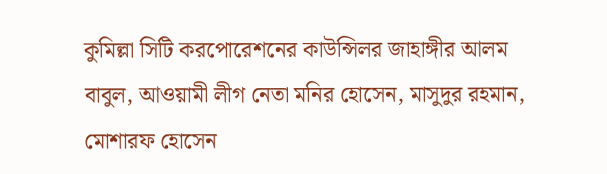কুমিল্লা সিটি করপোরেশনের কাউন্সিলর জাহাঙ্গীর আলম বাবুল, আওয়ামী লীগ নেতা মনির হোসেন, মাসুদুর রহমান, মোশারফ হোসেন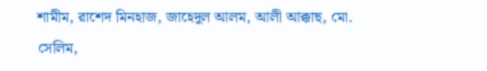শামীম, রাশেদ মিনহাজ, জাহেদুল আলম, আলী আক্কাছ, মো. সেলিম,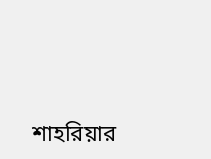শাহরিয়ার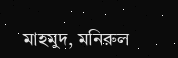মাহমুদ, মনিরুল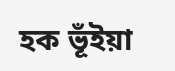হক ভূঁইয়া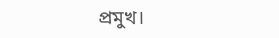প্রমুখ।